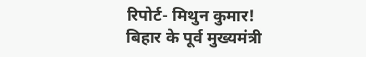रिपोर्ट- मिथुन कुमार!
बिहार के पूर्व मुख्यमंत्री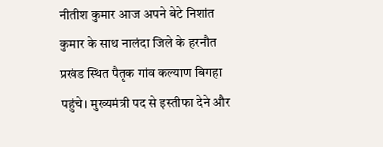नीतीश कुमार आज अपने बेटे निशांत कुमार के साथ नालंदा जिले के हरनौत प्रखंड स्थित पैतृक गांव कल्याण बिगहा पहुंचे। मुख्यमंत्री पद से इस्तीफा देने और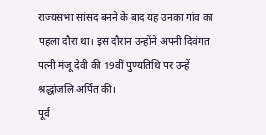राज्यसभा सांसद बनने के बाद यह उनका गांव का पहला दौरा था। इस दौरान उन्होंने अपनी दिवंगत पत्नी मंजू देवी की 19वीं पुण्यतिथि पर उन्हें श्रद्धांजलि अर्पित की।
पूर्व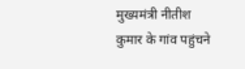मुख्यमंत्री नीतीश कुमार के गांव पहुंचने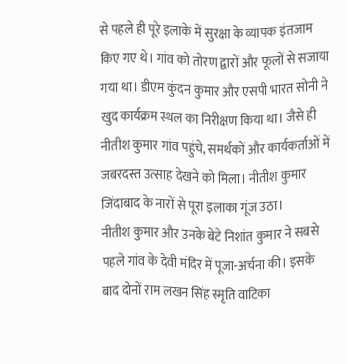से पहले ही पूरे इलाके में सुरक्षा के व्यापक इंतजाम किए गए थे। गांव को तोरण द्वारों और फूलों से सजाया गया था। डीएम कुंदन कुमार और एसपी भारत सोनी ने खुद कार्यक्रम स्थल का निरीक्षण किया था। जैसे ही नीतीश कुमार गांव पहुंचे, समर्थकों और कार्यकर्ताओं में जबरदस्त उत्साह देखने को मिला। नीतीश कुमार जिंदाबाद के नारों से पूरा इलाका गूंज उठा।
नीतीश कुमार और उनके बेटे निशांत कुमार ने सबसे पहले गांव के देवी मंदिर में पूजा-अर्चना की। इसके बाद दोनों राम लखन सिंह स्मृति वाटिका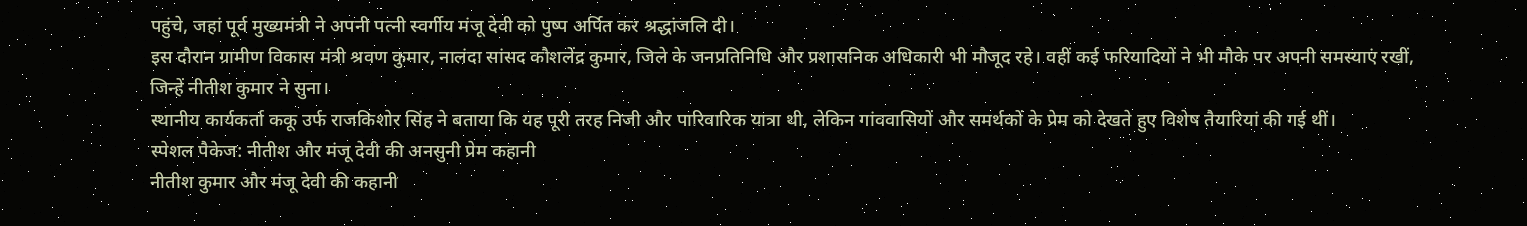पहुंचे, जहां पूर्व मुख्यमंत्री ने अपनी पत्नी स्वर्गीय मंजू देवी को पुष्प अर्पित कर श्रद्धांजलि दी।
इस दौरान ग्रामीण विकास मंत्री श्रवण कुमार, नालंदा सांसद कौशलेंद्र कुमार, जिले के जनप्रतिनिधि और प्रशासनिक अधिकारी भी मौजूद रहे। वहीं कई फरियादियों ने भी मौके पर अपनी समस्याएं रखीं, जिन्हें नीतीश कुमार ने सुना।
स्थानीय कार्यकर्ता ककू उर्फ राजकिशोर सिंह ने बताया कि यह पूरी तरह निजी और पारिवारिक यात्रा थी, लेकिन गांववासियों और समर्थकों के प्रेम को देखते हुए विशेष तैयारियां की गई थीं।
स्पेशल पैकेज: नीतीश और मंजू देवी की अनसुनी प्रेम कहानी
नीतीश कुमार और मंजू देवी की कहानी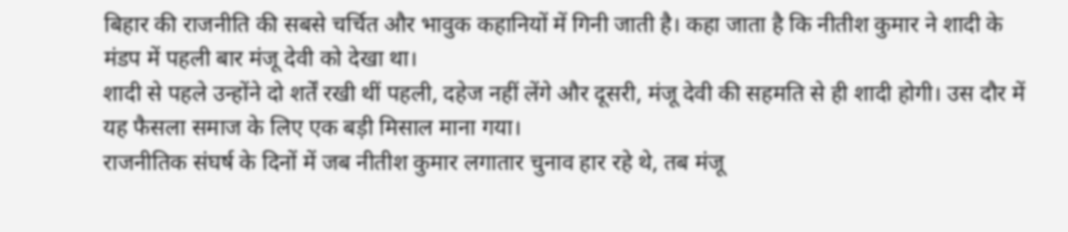बिहार की राजनीति की सबसे चर्चित और भावुक कहानियों में गिनी जाती है। कहा जाता है कि नीतीश कुमार ने शादी के मंडप में पहली बार मंजू देवी को देखा था।
शादी से पहले उन्होंने दो शर्तें रखी थीं पहली, दहेज नहीं लेंगे और दूसरी, मंजू देवी की सहमति से ही शादी होगी। उस दौर में यह फैसला समाज के लिए एक बड़ी मिसाल माना गया।
राजनीतिक संघर्ष के दिनों में जब नीतीश कुमार लगातार चुनाव हार रहे थे, तब मंजू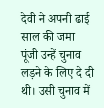देवी ने अपनी ढाई साल की जमा पूंजी उन्हें चुनाव लड़ने के लिए दे दी थी। उसी चुनाव में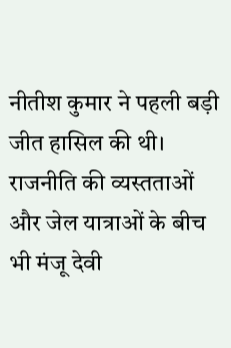नीतीश कुमार ने पहली बड़ी जीत हासिल की थी।
राजनीति की व्यस्तताओं और जेल यात्राओं के बीच भी मंजू देवी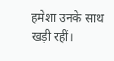हमेशा उनके साथ खड़ी रहीं।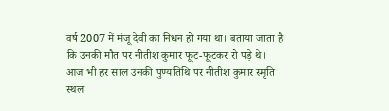वर्ष 2007 में मंजू देवी का निधन हो गया था। बताया जाता है कि उनकी मौत पर नीतीश कुमार फूट-फूटकर रो पड़े थे।
आज भी हर साल उनकी पुण्यतिथि पर नीतीश कुमार स्मृति स्थल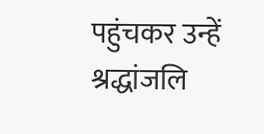पहुंचकर उन्हें श्रद्धांजलि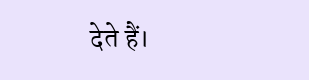देते हैं।